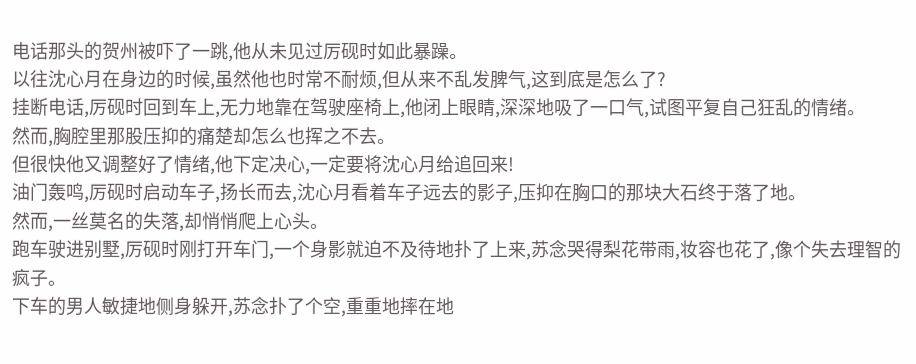电话那头的贺州被吓了一跳,他从未见过厉砚时如此暴躁。
以往沈心月在身边的时候,虽然他也时常不耐烦,但从来不乱发脾气,这到底是怎么了?
挂断电话,厉砚时回到车上,无力地靠在驾驶座椅上,他闭上眼睛,深深地吸了一口气,试图平复自己狂乱的情绪。
然而,胸腔里那股压抑的痛楚却怎么也挥之不去。
但很快他又调整好了情绪,他下定决心,一定要将沈心月给追回来!
油门轰鸣,厉砚时启动车子,扬长而去,沈心月看着车子远去的影子,压抑在胸口的那块大石终于落了地。
然而,一丝莫名的失落,却悄悄爬上心头。
跑车驶进别墅,厉砚时刚打开车门,一个身影就迫不及待地扑了上来,苏念哭得梨花带雨,妆容也花了,像个失去理智的疯子。
下车的男人敏捷地侧身躲开,苏念扑了个空,重重地摔在地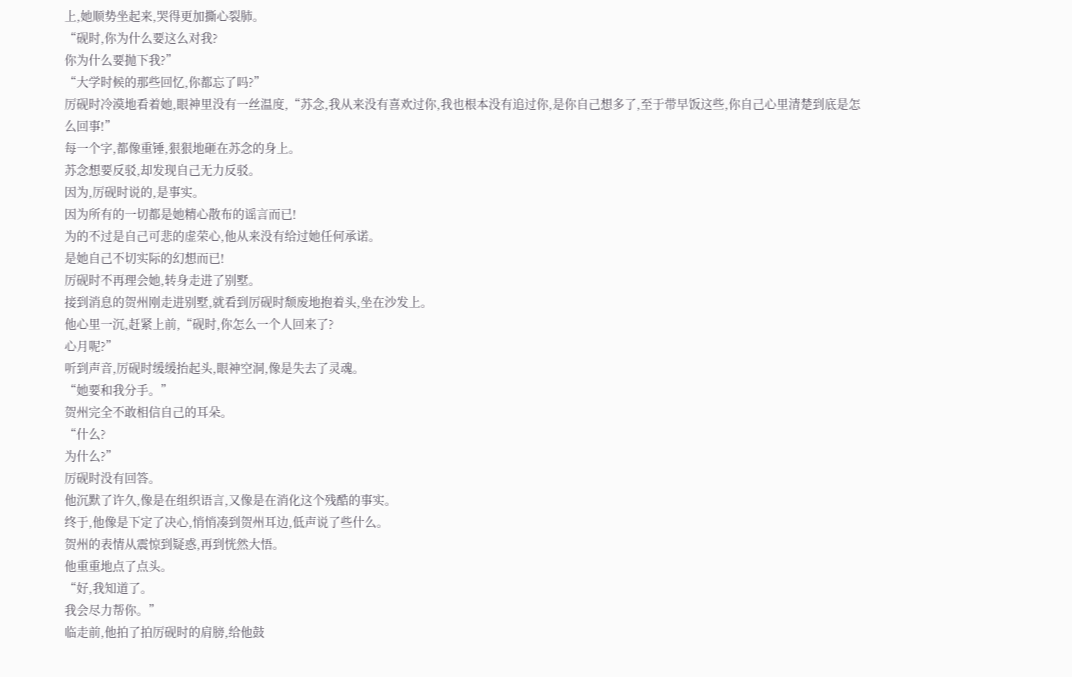上,她顺势坐起来,哭得更加撕心裂肺。
“砚时,你为什么要这么对我?
你为什么要抛下我?”
“大学时候的那些回忆,你都忘了吗?”
厉砚时冷漠地看着她,眼神里没有一丝温度,“苏念,我从来没有喜欢过你,我也根本没有追过你,是你自己想多了,至于带早饭这些,你自己心里清楚到底是怎么回事!”
每一个字,都像重锤,狠狠地砸在苏念的身上。
苏念想要反驳,却发现自己无力反驳。
因为,厉砚时说的,是事实。
因为所有的一切都是她精心散布的谣言而已!
为的不过是自己可悲的虚荣心,他从来没有给过她任何承诺。
是她自己不切实际的幻想而已!
厉砚时不再理会她,转身走进了别墅。
接到消息的贺州刚走进别墅,就看到厉砚时颓废地抱着头,坐在沙发上。
他心里一沉,赶紧上前,“砚时,你怎么一个人回来了?
心月呢?”
听到声音,厉砚时缓缓抬起头,眼神空洞,像是失去了灵魂。
“她要和我分手。”
贺州完全不敢相信自己的耳朵。
“什么?
为什么?”
厉砚时没有回答。
他沉默了许久,像是在组织语言,又像是在消化这个残酷的事实。
终于,他像是下定了决心,悄悄凑到贺州耳边,低声说了些什么。
贺州的表情从震惊到疑惑,再到恍然大悟。
他重重地点了点头。
“好,我知道了。
我会尽力帮你。”
临走前,他拍了拍厉砚时的肩膀,给他鼓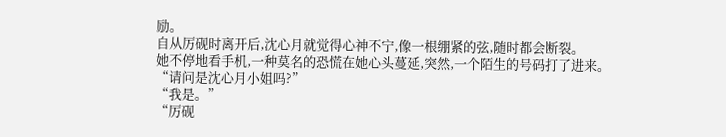励。
自从厉砚时离开后,沈心月就觉得心神不宁,像一根绷紧的弦,随时都会断裂。
她不停地看手机,一种莫名的恐慌在她心头蔓延,突然,一个陌生的号码打了进来。
“请问是沈心月小姐吗?”
“我是。”
“厉砚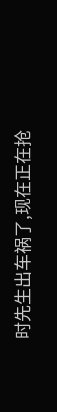时先生出车祸了,现在正在抢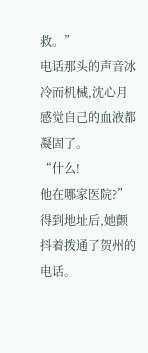救。”
电话那头的声音冰冷而机械,沈心月感觉自己的血液都凝固了。
“什么!
他在哪家医院?”
得到地址后,她颤抖着拨通了贺州的电话。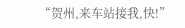“贺州,来车站接我,快!”